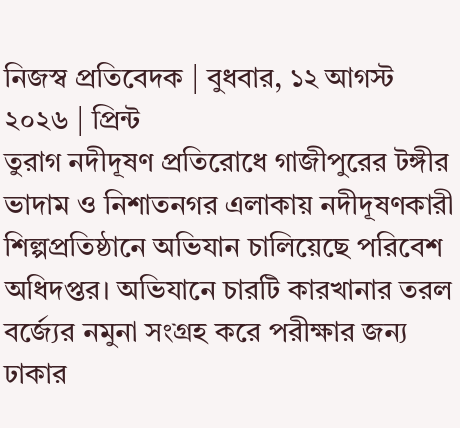নিজস্ব প্রতিবেদক | বুধবার, ১২ আগস্ট ২০২৬ | প্রিন্ট
তুরাগ নদীদূষণ প্রতিরোধে গাজীপুরের টঙ্গীর ভাদাম ও নিশাতনগর এলাকায় নদীদূষণকারী শিল্পপ্রতিষ্ঠানে অভিযান চালিয়েছে পরিবেশ অধিদপ্তর। অভিযানে চারটি কারখানার তরল বর্জ্যের নমুনা সংগ্রহ করে পরীক্ষার জন্য ঢাকার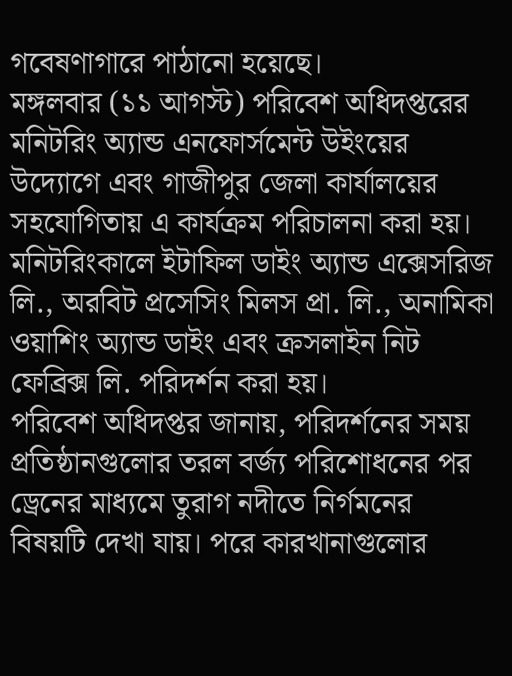গবেষণাগারে পাঠানো হয়েছে।
মঙ্গলবার (১১ আগস্ট) পরিবেশ অধিদপ্তরের মনিটরিং অ্যান্ড এনফোর্সমেন্ট উইংয়ের উদ্যোগে এবং গাজীপুর জেলা কার্যালয়ের সহযোগিতায় এ কার্যক্রম পরিচালনা করা হয়। মনিটরিংকালে ইটাফিল ডাইং অ্যান্ড এক্সেসরিজ লি., অরবিট প্রসেসিং মিলস প্রা. লি., অনামিকা ওয়াশিং অ্যান্ড ডাইং এবং ক্রসলাইন নিট ফেব্রিক্স লি. পরিদর্শন করা হয়।
পরিবেশ অধিদপ্তর জানায়, পরিদর্শনের সময় প্রতিষ্ঠানগুলোর তরল বর্জ্য পরিশোধনের পর ড্রেনের মাধ্যমে তুরাগ নদীতে নির্গমনের বিষয়টি দেখা যায়। পরে কারখানাগুলোর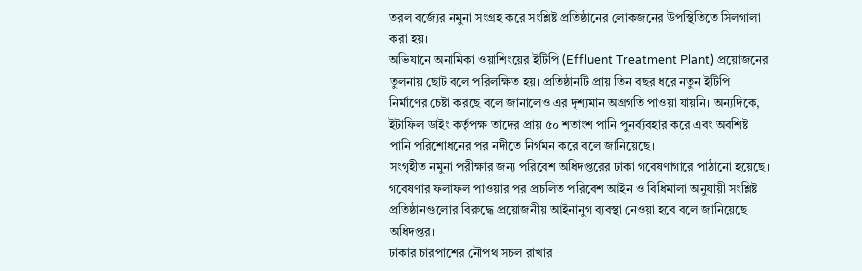তরল বর্জ্যের নমুনা সংগ্রহ করে সংশ্লিষ্ট প্রতিষ্ঠানের লোকজনের উপস্থিতিতে সিলগালা করা হয়।
অভিযানে অনামিকা ওয়াশিংয়ের ইটিপি (Effluent Treatment Plant) প্রয়োজনের তুলনায় ছোট বলে পরিলক্ষিত হয়। প্রতিষ্ঠানটি প্রায় তিন বছর ধরে নতুন ইটিপি নির্মাণের চেষ্টা করছে বলে জানালেও এর দৃশ্যমান অগ্রগতি পাওয়া যায়নি। অন্যদিকে, ইটাফিল ডাইং কর্তৃপক্ষ তাদের প্রায় ৫০ শতাংশ পানি পুনর্ব্যবহার করে এবং অবশিষ্ট পানি পরিশোধনের পর নদীতে নির্গমন করে বলে জানিয়েছে।
সংগৃহীত নমুনা পরীক্ষার জন্য পরিবেশ অধিদপ্তরের ঢাকা গবেষণাগারে পাঠানো হয়েছে। গবেষণার ফলাফল পাওয়ার পর প্রচলিত পরিবেশ আইন ও বিধিমালা অনুযায়ী সংশ্লিষ্ট প্রতিষ্ঠানগুলোর বিরুদ্ধে প্রয়োজনীয় আইনানুগ ব্যবস্থা নেওয়া হবে বলে জানিয়েছে অধিদপ্তর।
ঢাকার চারপাশের নৌপথ সচল রাখার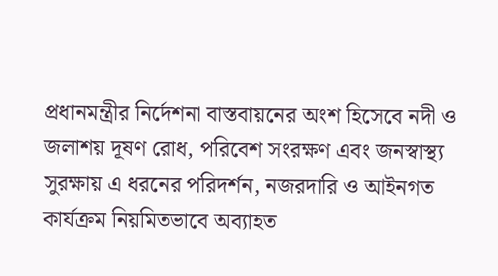প্রধানমন্ত্রীর নির্দেশনা বাস্তবায়নের অংশ হিসেবে নদী ও জলাশয় দূষণ রোধ, পরিবেশ সংরক্ষণ এবং জনস্বাস্থ্য সুরক্ষায় এ ধরনের পরিদর্শন, নজরদারি ও আইনগত কার্যক্রম নিয়মিতভাবে অব্যাহত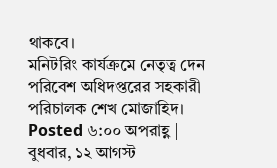থাকবে।
মনিটরিং কার্যক্রমে নেতৃত্ব দেন পরিবেশ অধিদপ্তরের সহকারী পরিচালক শেখ মোজাহিদ।
Posted ৬:০০ অপরাহ্ণ | বুধবার, ১২ আগস্ট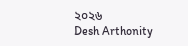২০২৬
Desh Arthonity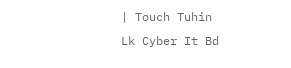| Touch Tuhin
Lk Cyber It Bd